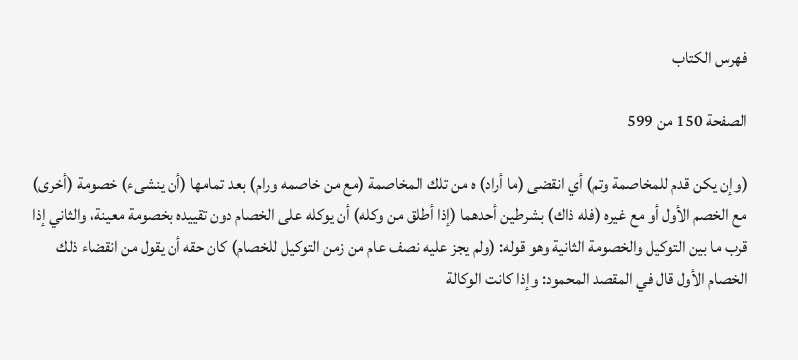فهرس الكتاب

الصفحة 150 من 599

(وإن يكن قدم للمخاصمة وتم) أي انقضى (ما أراد) ه من تلك المخاصمة (مع من خاصمه ورام) بعد تمامها (أن ينشىء) خصومة (أخرى) مع الخصم الأول أو مع غيره (فله ذاك) بشرطين أحدهما (إذا أطلق من وكله) أن يوكله على الخصام دون تقييده بخصومة معينة، والثاني إذا قرب ما بين التوكيل والخصومة الثانية وهو قوله: (ولم يجز عليه نصف عام من زمن التوكيل للخصام) كان حقه أن يقول من انقضاء ذلك الخصام الأول قال في المقصد المحمود: وإذا كانت الوكالة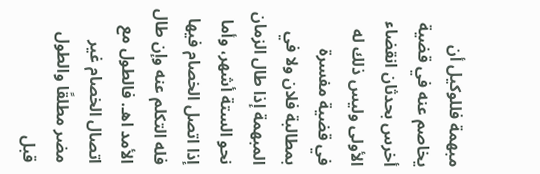مبهمة فللوكيل أن يخاصم عنه في قضية أخرس بحدثان انقضاء الأولى وليس ذلك له في قضية مفسرة بمطالبة فلان ولا في المبهمة إذا طال الزمان نحو الستة أشهر، وأما إذا اتصل الخصام فيها فله التكلم عنه وإن طال الأمد اهـ. فالطول مع اتصال الخصام غير مضر مطلقًا والطول قبل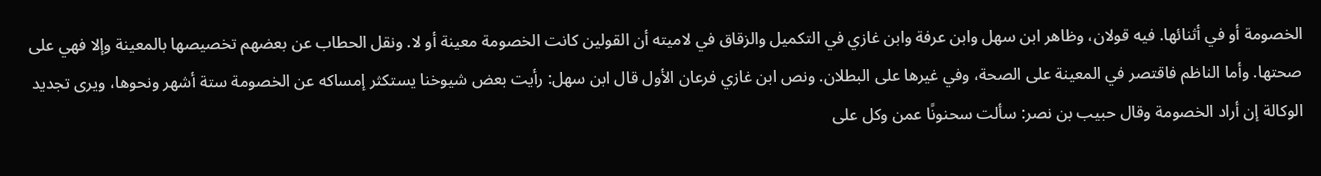الخصومة أو في أثنائها. فيه قولان، وظاهر ابن سهل وابن عرفة وابن غازي في التكميل والزقاق في لاميته أن القولين كانت الخصومة معينة أو لا. ونقل الحطاب عن بعضهم تخصيصها بالمعينة وإلا فهي على صحتها. وأما الناظم فاقتصر في المعينة على الصحة، وفي غيرها على البطلان. ونص ابن غازي فرعان الأول قال ابن سهل: رأيت بعض شيوخنا يستكثر إمساكه عن الخصومة ستة أشهر ونحوها، ويرى تجديد الوكالة إن أراد الخصومة وقال حبيب بن نصر: سألت سحنونًا عمن وكل على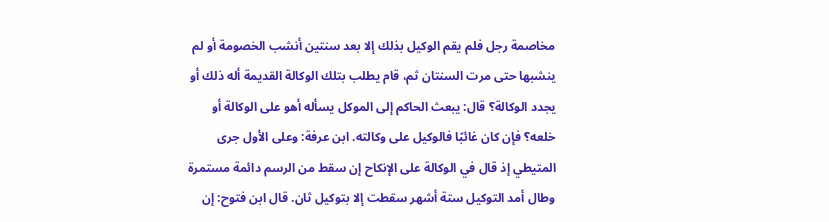مخاصمة رجل فلم يقم الوكيل بذلك إلا بعد سنتين أنشب الخصومة أو لم ينشبها حتى مرت السنتان ثم، قام يطلب بتلك الوكالة القديمة أله ذلك أو يجدد الوكالة؟ قال: يبعث الحاكم إلى الموكل يسأله أهو على الوكالة أو خلعه؟ فإن كان غائبًا فالوكيل على وكالته. ابن عرفة: وعلى الأول جرى المتيطي إذ قال في الوكالة على الإنكاح إن سقط من الرسم دائمة مستمرة وطال أمد التوكيل ستة أشهر سقطت إلا بتوكيل ثان. قال ابن فتوح: إن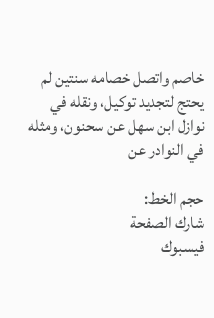خاصم واتصل خصامه سنتين لم يحتج لتجديد توكيل، ونقله في نوازل ابن سهل عن سحنون، ومثله في النوادر عن

حجم الخط:
شارك الصفحة
فيسبوك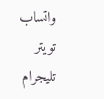واتساب تويتر تليجرام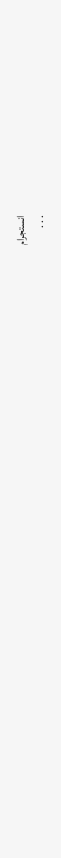انستجرام
. . .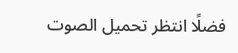فضلًا انتظر تحميل الصوت